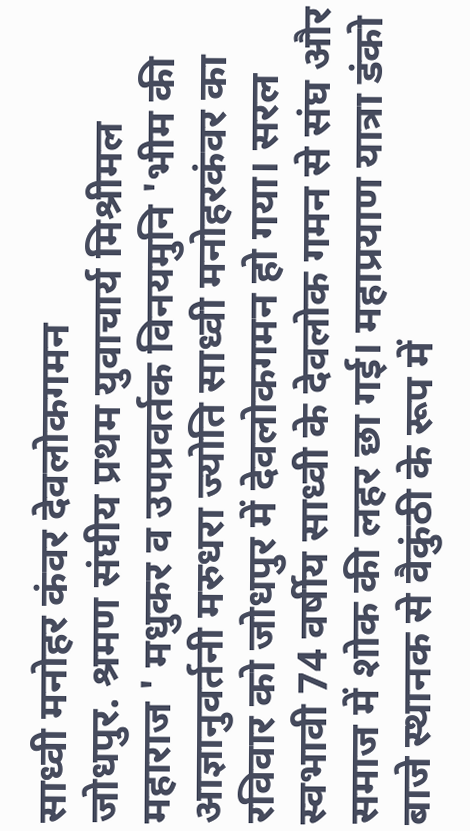साध्वी मनोहर कंवर देवलोकगमन
जोधपुर. श्रमण संघीय प्रथम युवाचार्य मिश्रीमल महाराज ' मधुकर व उपप्रवर्तक विनयमुनि 'भीम की आज्ञानुवर्तनी मरुधरा ज्योति साध्वी मनोहरकंवर का रविवार को जोधपुर में देवलोकगमन हो गया। सरल स्वभावी 74 वर्षीय साध्वी के देवलोक गमन से संघ और समाज में शोक की लहर छा गई। महाप्रयाण यात्रा डंको बाजे स्थानक से वैकुंठी के रूप में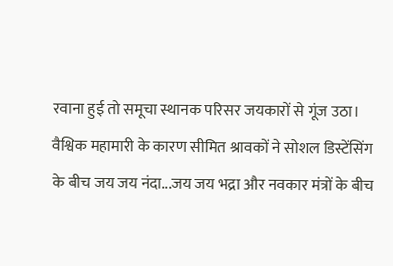रवाना हुई तो समूचा स्थानक परिसर जयकारों से गूंज उठा। वैश्विक महामारी के कारण सीमित श्रावकों ने सोशल डिस्टेंसिंग के बीच जय जय नंदा...जय जय भद्रा और नवकार मंत्रों के बीच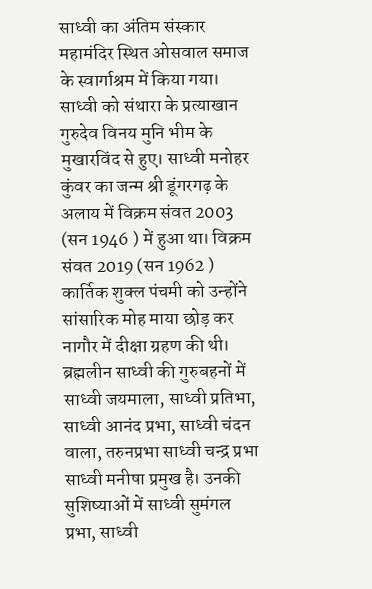साध्वी का अंतिम संस्कार महामंदिर स्थित ओसवाल समाज के स्वार्गाश्रम में किया गया। साध्वी को संथारा के प्रत्याखान गुरुदेव विनय मुनि भीम के मुखारविंद से हुए। साध्वी मनोहर कुंवर का जन्म श्री डूंगरगढ़ के अलाय में विक्रम संवत 2003 (सन 1946 ) में हुआ था। विक्रम संवत 2019 (सन 1962 ) कार्तिक शुक्ल पंचमी को उन्होंने सांसारिक मोह माया छोड़ कर नागौर में दीक्षा ग्रहण की थी। ब्रह्मलीन साध्वी की गुरुबहनों में साध्वी जयमाला, साध्वी प्रतिभा, साध्वी आनंद प्रभा, साध्वी चंदन वाला, तरुनप्रभा साध्वी चन्द्र प्रभा साध्वी मनीषा प्रमुख है। उनकी सुशिष्याओं में साध्वी सुमंगल प्रभा, साध्वी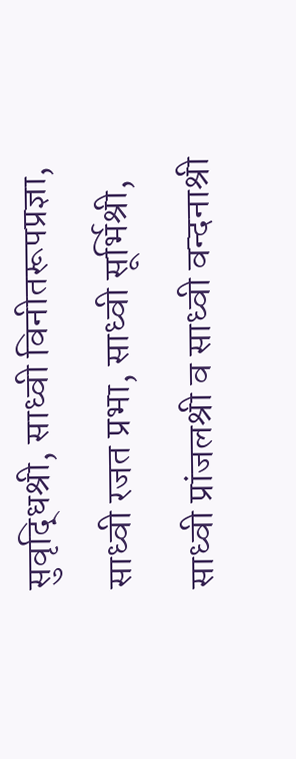सुवृद्धिश्री, साध्वी विनीतरूपप्रज्ञा, साध्वी रजत प्रभा, साध्वी सूर्भिश्री, साध्वी प्रांजलश्री व साध्वी वन्दनाश्री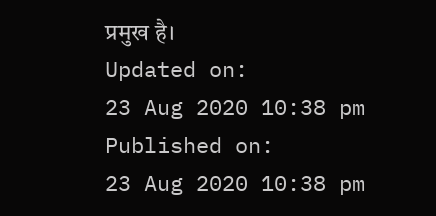प्रमुख है।
Updated on:
23 Aug 2020 10:38 pm
Published on:
23 Aug 2020 10:38 pm